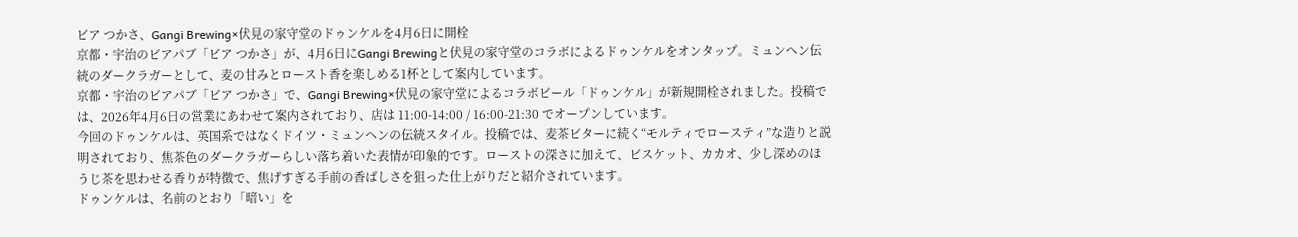ビア つかさ、Gangi Brewing×伏見の家守堂のドゥンケルを4月6日に開栓
京都・宇治のビアパブ「ビア つかさ」が、4月6日にGangi Brewingと伏見の家守堂のコラボによるドゥンケルをオンタップ。ミュンヘン伝統のダークラガーとして、麦の甘みとロースト香を楽しめる1杯として案内しています。
京都・宇治のビアパブ「ビア つかさ」で、Gangi Brewing×伏見の家守堂によるコラボビール「ドゥンケル」が新規開栓されました。投稿では、2026年4月6日の営業にあわせて案内されており、店は 11:00-14:00 / 16:00-21:30 でオープンしています。
今回のドゥンケルは、英国系ではなくドイツ・ミュンヘンの伝統スタイル。投稿では、麦茶ビターに続く“モルティでロースティ”な造りと説明されており、焦茶色のダークラガーらしい落ち着いた表情が印象的です。ローストの深さに加えて、ビスケット、カカオ、少し深めのほうじ茶を思わせる香りが特徴で、焦げすぎる手前の香ばしさを狙った仕上がりだと紹介されています。
ドゥンケルは、名前のとおり「暗い」を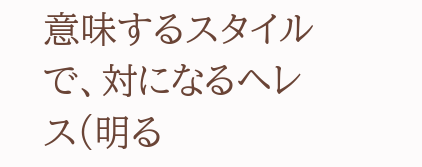意味するスタイルで、対になるヘレス(明る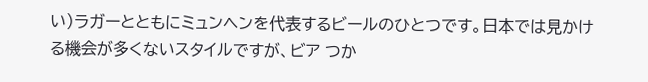い)ラガーとともにミュンヘンを代表するビールのひとつです。日本では見かける機会が多くないスタイルですが、ビア つか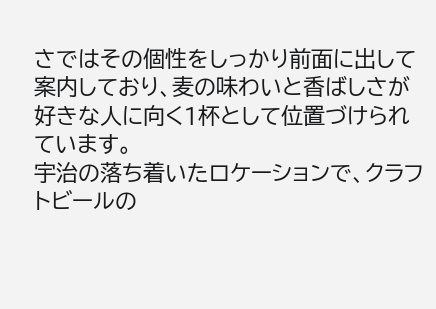さではその個性をしっかり前面に出して案内しており、麦の味わいと香ばしさが好きな人に向く1杯として位置づけられています。
宇治の落ち着いたロケーションで、クラフトビールの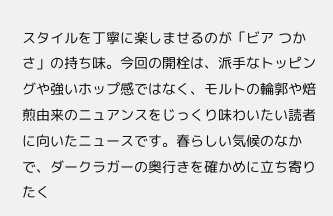スタイルを丁寧に楽しませるのが「ビア つかさ」の持ち味。今回の開栓は、派手なトッピングや強いホップ感ではなく、モルトの輪郭や焙煎由来のニュアンスをじっくり味わいたい読者に向いたニュースです。春らしい気候のなかで、ダークラガーの奥行きを確かめに立ち寄りたく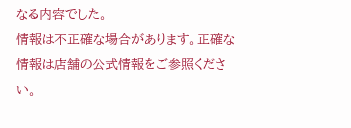なる内容でした。
情報は不正確な場合があります。正確な情報は店舗の公式情報をご参照ください。